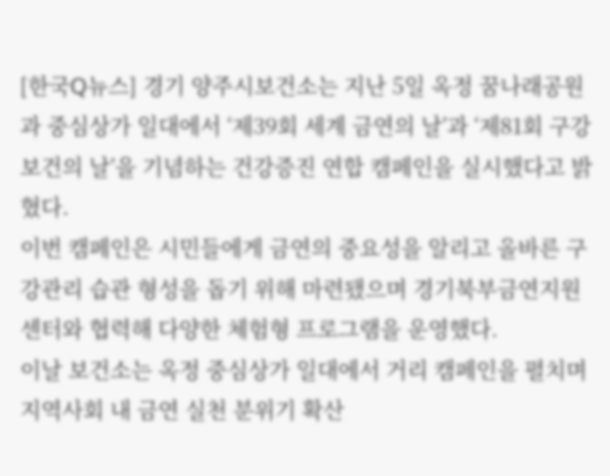[한국Q뉴스] 경기 양주시보건소는 지난 5일 옥정 꿈나래공원과 중심상가 일대에서 ‘제39회 세계 금연의 날’과 ‘제81회 구강보건의 날’을 기념하는 건강증진 연합 캠페인을 실시했다고 밝혔다.
이번 캠페인은 시민들에게 금연의 중요성을 알리고 올바른 구강관리 습관 형성을 돕기 위해 마련됐으며 경기북부금연지원센터와 협력해 다양한 체험형 프로그램을 운영했다.
이날 보건소는 옥정 중심상가 일대에서 거리 캠페인을 펼치며 지역사회 내 금연 실천 분위기 확산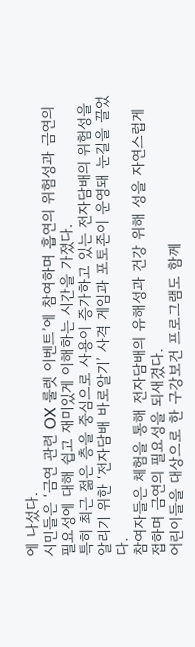에 나섰다.
시민들은 ‘금연 관련 OX 룰렛 이벤트’에 참여하며 흡연의 위험성과 금연의 필요성에 대해 쉽고 재미있게 이해하는 시간을 가졌다.
특히 최근 젊은 층을 중심으로 사용이 증가하고 있는 전자담배의 위험성을 알리기 위한 ‘전자담배 바로알기’ 사격 게임과 포토존이 운영돼 눈길을 끌었다.
참여자들은 체험을 통해 전자담배의 유해성과 건강 위해 성을 자연스럽게 접하며 금연의 필요성을 되새겼다.
어린이들을 대상으로 한 구강보건 프로그램도 함께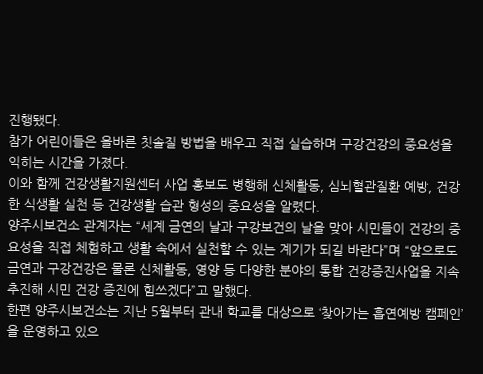진행됐다.
참가 어린이들은 올바른 칫솔질 방법을 배우고 직접 실습하며 구강건강의 중요성을 익히는 시간을 가졌다.
이와 함께 건강생활지원센터 사업 홍보도 병행해 신체활동, 심뇌혈관질환 예방, 건강한 식생활 실천 등 건강생활 습관 형성의 중요성을 알렸다.
양주시보건소 관계자는 “세계 금연의 날과 구강보건의 날을 맞아 시민들이 건강의 중요성을 직접 체험하고 생활 속에서 실천할 수 있는 계기가 되길 바란다”며 “앞으로도 금연과 구강건강은 물론 신체활동, 영양 등 다양한 분야의 통합 건강증진사업을 지속 추진해 시민 건강 증진에 힘쓰겠다”고 말했다.
한편 양주시보건소는 지난 5월부터 관내 학교를 대상으로 ‘찾아가는 흡연예방 캠페인’을 운영하고 있으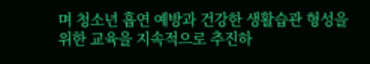며 청소년 흡연 예방과 건강한 생활습관 형성을 위한 교육을 지속적으로 추진하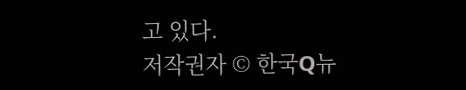고 있다.
저작권자 © 한국Q뉴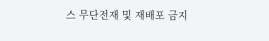스 무단전재 및 재배포 금지